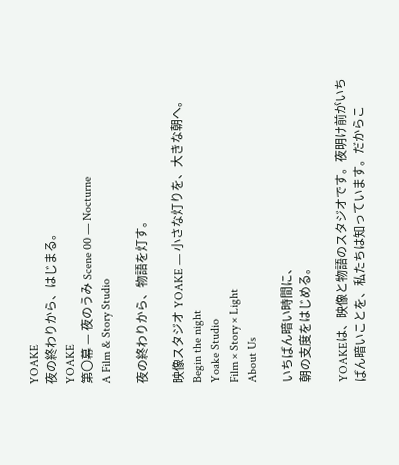YOAKE
夜の終わりから、はじまる。
YOAKE
第〇幕 — 夜のうみ Scene 00 — Nocturne
A Film & Story Studio

夜の終わりから、物語を灯す。

映像スタジオ YOAKE — 小さな灯りを、大きな朝へ。
Begin the night
Yoake Studio
Film × Story × Light
About Us

いちばん暗い時間に、
朝の支度をはじめる。

YOAKEは、映像と物語のスタジオです。夜明け前がいちばん暗いことを、私たちは知っています。だからこ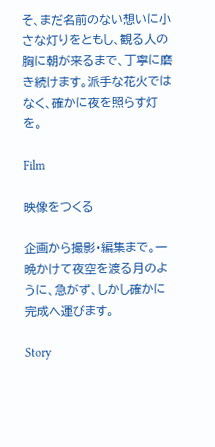そ、まだ名前のない想いに小さな灯りをともし、観る人の胸に朝が来るまで、丁寧に磨き続けます。派手な花火ではなく、確かに夜を照らす灯を。

Film

映像をつくる

企画から撮影・編集まで。一晩かけて夜空を渡る月のように、急がず、しかし確かに完成へ運びます。

Story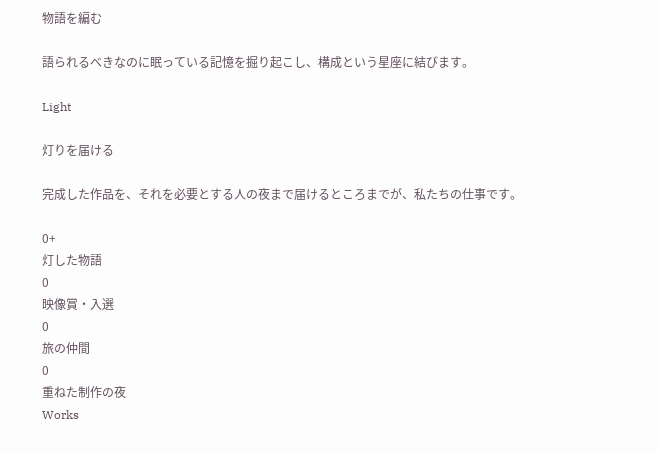物語を編む

語られるべきなのに眠っている記憶を掘り起こし、構成という星座に結びます。

Light

灯りを届ける

完成した作品を、それを必要とする人の夜まで届けるところまでが、私たちの仕事です。

0+
灯した物語
0
映像賞・入選
0
旅の仲間
0
重ねた制作の夜
Works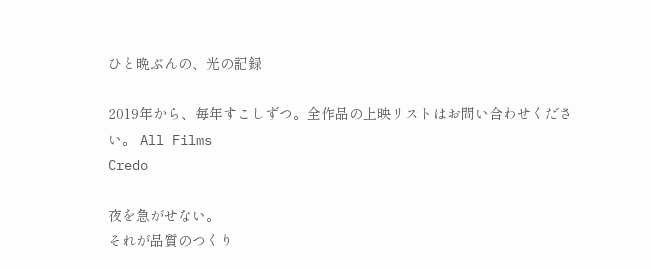ひと晩ぶんの、光の記録

2019年から、毎年すこしずつ。全作品の上映リストはお問い合わせください。 All Films
Credo

夜を急がせない。
それが品質のつくり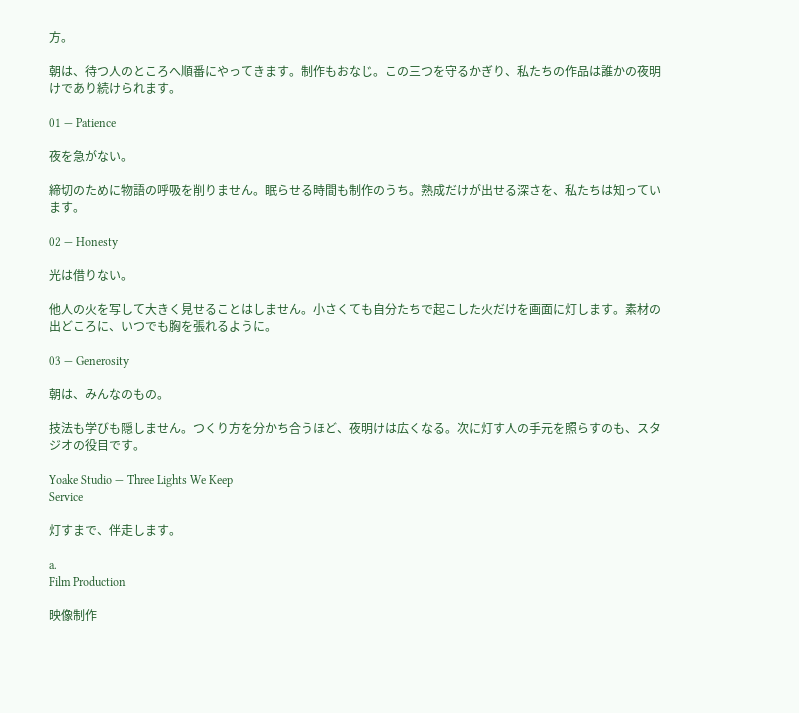方。

朝は、待つ人のところへ順番にやってきます。制作もおなじ。この三つを守るかぎり、私たちの作品は誰かの夜明けであり続けられます。

01 — Patience

夜を急がない。

締切のために物語の呼吸を削りません。眠らせる時間も制作のうち。熟成だけが出せる深さを、私たちは知っています。

02 — Honesty

光は借りない。

他人の火を写して大きく見せることはしません。小さくても自分たちで起こした火だけを画面に灯します。素材の出どころに、いつでも胸を張れるように。

03 — Generosity

朝は、みんなのもの。

技法も学びも隠しません。つくり方を分かち合うほど、夜明けは広くなる。次に灯す人の手元を照らすのも、スタジオの役目です。

Yoake Studio — Three Lights We Keep
Service

灯すまで、伴走します。

a.
Film Production

映像制作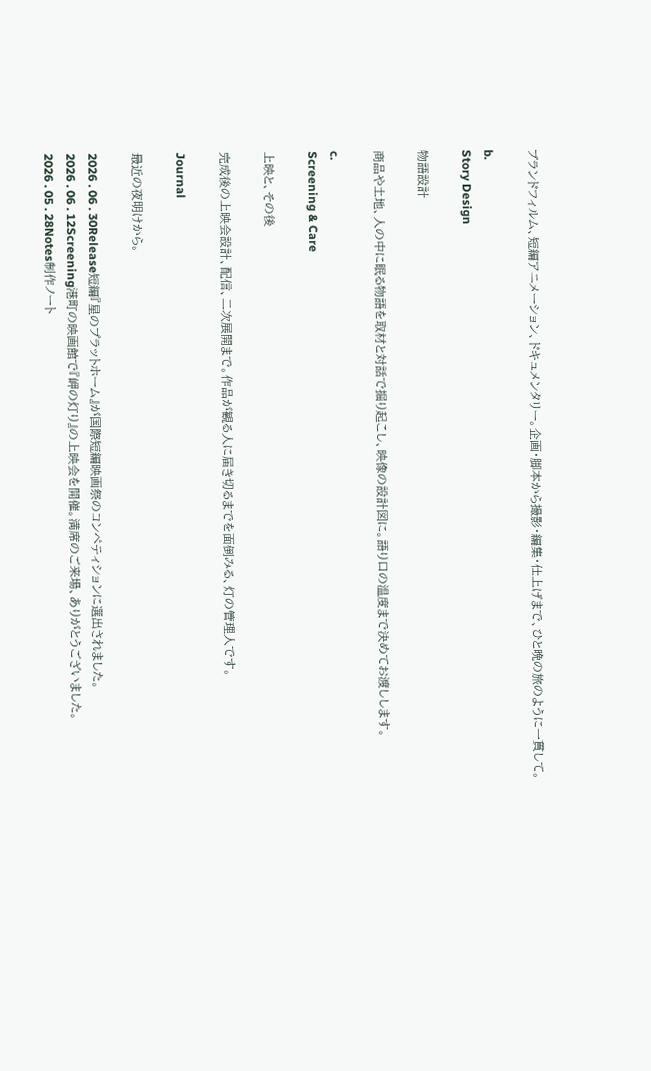ブランドフィルム、短編アニメーション、ドキュメンタリー。企画・脚本から撮影・編集・仕上げまで、ひと晩の旅のように一貫して。

b.
Story Design

物語設計

商品や土地、人の中に眠る物語を取材と対話で掘り起こし、映像の設計図に。語り口の温度まで決めてお渡しします。

c.
Screening & Care

上映と、その後

完成後の上映会設計、配信、二次展開まで。作品が観る人に届き切るまでを面倒みる、灯の管理人です。

Journal

最近の夜明けから。

2026 . 06 . 30Release短編『星のプラットホーム』が国際短編映画祭のコンペティションに選出されました。
2026 . 06 . 12Screening港町の映画館で『岬の灯り』の上映会を開催。満席のご来場、ありがとうございました。
2026 . 05 . 28Notes制作ノート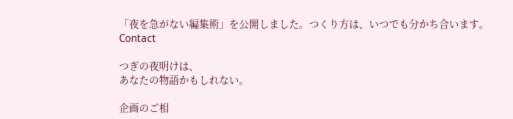「夜を急がない編集術」を公開しました。つくり方は、いつでも分かち合います。
Contact

つぎの夜明けは、
あなたの物語かもしれない。

企画のご相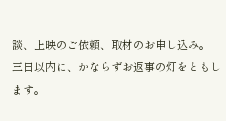談、上映のご依頼、取材のお申し込み。
三日以内に、かならずお返事の灯をともします。